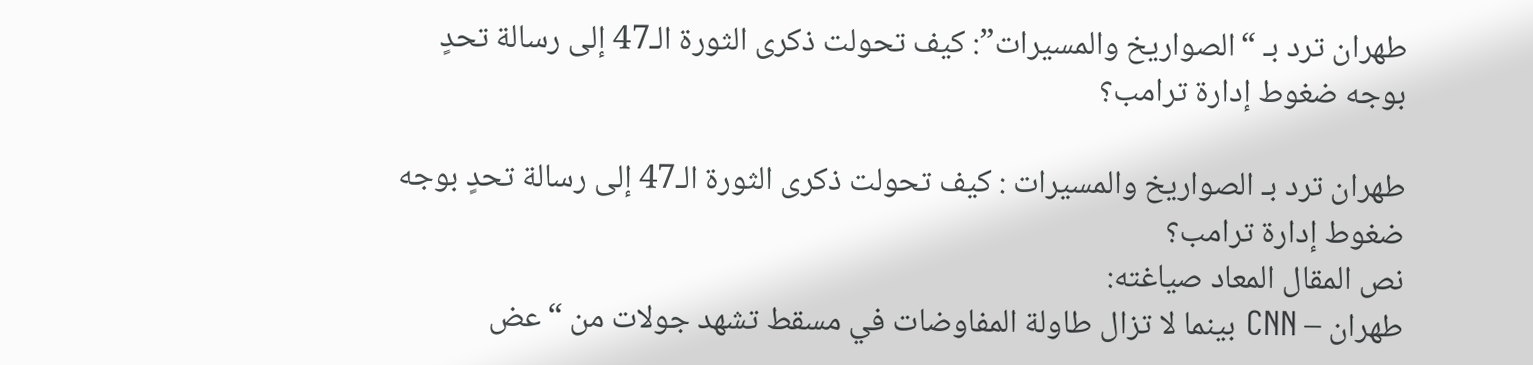طهران ترد بـ “الصواريخ والمسيرات”: كيف تحولت ذكرى الثورة الـ47 إلى رسالة تحدٍ بوجه ضغوط إدارة ترامب؟

طهران ترد بـ الصواريخ والمسيرات : كيف تحولت ذكرى الثورة الـ47 إلى رسالة تحدٍ بوجه ضغوط إدارة ترامب؟
نص المقال المعاد صياغته:
طهران – CNN بينما لا تزال طاولة المفاوضات في مسقط تشهد جولات من “عض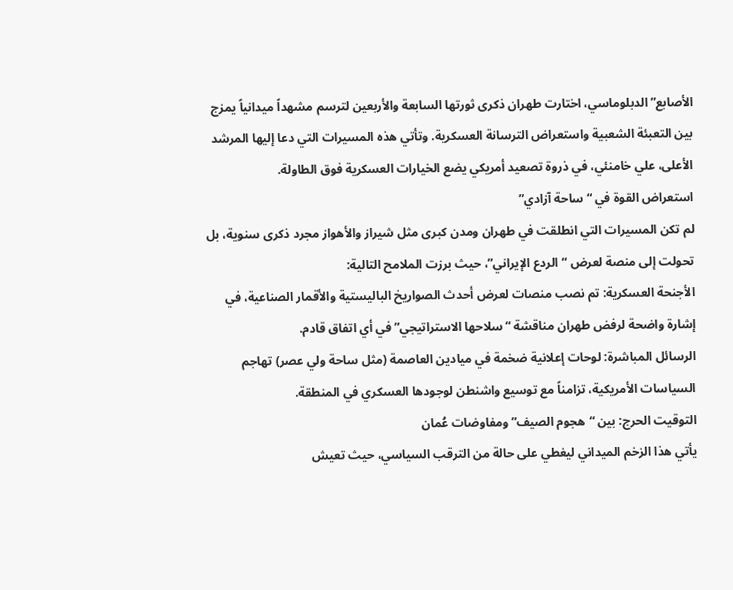الأصابع” الدبلوماسي، اختارت طهران ذكرى ثورتها السابعة والأربعين لترسم مشهداً ميدانياً يمزج بين التعبئة الشعبية واستعراض الترسانة العسكرية. وتأتي هذه المسيرات التي دعا إليها المرشد الأعلى، علي خامنئي، في ذروة تصعيد أمريكي يضع الخيارات العسكرية فوق الطاولة.
استعراض القوة في “ساحة آزادي”
لم تكن المسيرات التي انطلقت في طهران ومدن كبرى مثل شيراز والأهواز مجرد ذكرى سنوية، بل تحولت إلى منصة لعرض “الردع الإيراني”، حيث برزت الملامح التالية:
الأجنحة العسكرية: تم نصب منصات لعرض أحدث الصواريخ الباليستية والأقمار الصناعية، في إشارة واضحة لرفض طهران مناقشة “سلاحها الاستراتيجي” في أي اتفاق قادم.
الرسائل المباشرة: لوحات إعلانية ضخمة في ميادين العاصمة (مثل ساحة ولي عصر) تهاجم السياسات الأمريكية، تزامناً مع توسيع واشنطن لوجودها العسكري في المنطقة.
التوقيت الحرج: بين “هجوم الصيف” ومفاوضات عُمان
يأتي هذا الزخم الميداني ليغطي على حالة من الترقب السياسي، حيث تعيش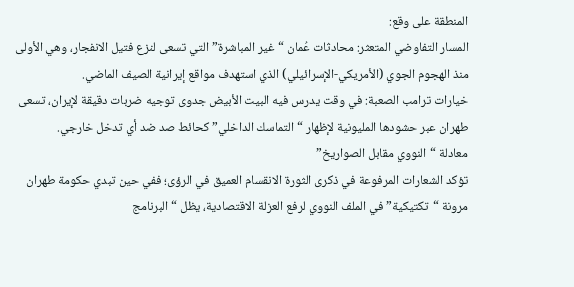المنطقة على وقع:
المسار التفاوضي المتعثر: محادثات عُمان “غير المباشرة” التي تسعى لنزع فتيل الانفجار، وهي الأولى منذ الهجوم الجوي (الأمريكي-الإسرائيلي) الذي استهدف مواقع إيرانية الصيف الماضي.
خيارات ترامب الصعبة: في وقت يدرس فيه البيت الأبيض جدوى توجيه ضربات دقيقة لإيران، تسعى طهران عبر حشودها المليونية لإظهار “التماسك الداخلي” كحائط صد ضد أي تدخل خارجي.
معادلة “النووي مقابل الصواريخ”
تؤكد الشعارات المرفوعة في ذكرى الثورة الانقسام العميق في الرؤى؛ ففي حين تبدي حكومة طهران مرونة “تكتيكية” في الملف النووي لرفع العزلة الاقتصادية، يظل “البرنامج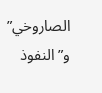الصاروخي” و”النفوذ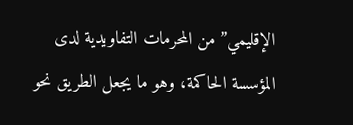الإقليمي” من المحرمات التفاويدية لدى المؤسسة الحاكمة، وهو ما يجعل الطريق نحو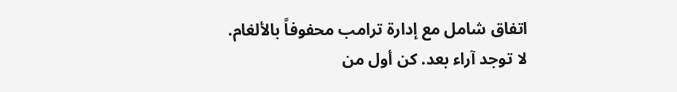اتفاق شامل مع إدارة ترامب محفوفاً بالألغام.
لا توجد آراء بعد. كن أول من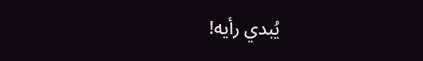يُبدي رأيه!